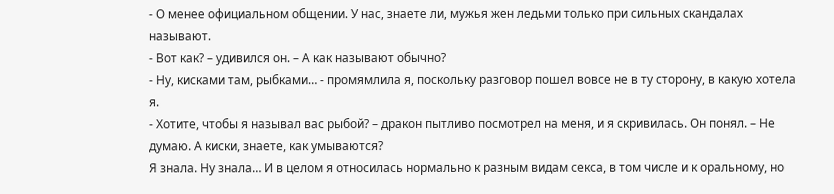- О менее официальном общении. У нас, знаете ли, мужья жен ледьми только при сильных скандалах называют.
- Вот как? – удивился он. – А как называют обычно?
- Ну, кисками там, рыбками… - промямлила я, поскольку разговор пошел вовсе не в ту сторону, в какую хотела я.
- Хотите, чтобы я называл вас рыбой? – дракон пытливо посмотрел на меня, и я скривилась. Он понял. – Не думаю. А киски, знаете, как умываются?
Я знала. Ну знала… И в целом я относилась нормально к разным видам секса, в том числе и к оральному, но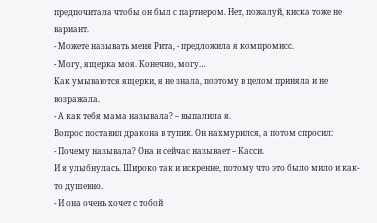предпочитала чтобы он был с партнером. Нет, пожалуй, киска тоже не вариант.
- Можете называть меня Рита, - предложила я компромисс.
- Могу, ящерка моя. Конечно, могу…
Как умываются ящерки, я не знала, поэтому в целом приняла и не возражала.
- А как тебя мама называла? – выпалила я.
Вопрос поставил дракона в тупик. Он нахмурился, а потом спросил:
- Почему называла? Она и сейчас называет – Касси.
И я улыбнулась. Широко так и искренне, потому что это было мило и как-то душевно.
- И она очень хочет с тобой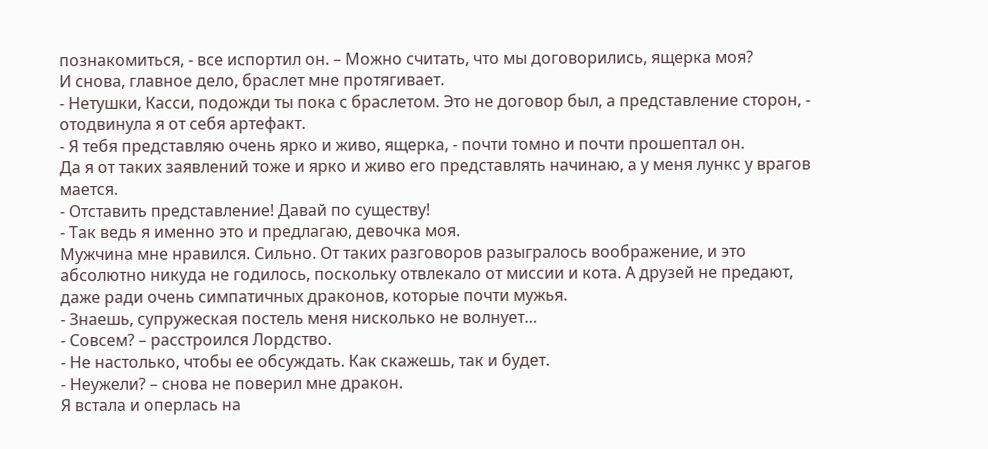познакомиться, - все испортил он. – Можно считать, что мы договорились, ящерка моя?
И снова, главное дело, браслет мне протягивает.
- Нетушки, Касси, подожди ты пока с браслетом. Это не договор был, а представление сторон, - отодвинула я от себя артефакт.
- Я тебя представляю очень ярко и живо, ящерка, - почти томно и почти прошептал он.
Да я от таких заявлений тоже и ярко и живо его представлять начинаю, а у меня лункс у врагов мается.
- Отставить представление! Давай по существу!
- Так ведь я именно это и предлагаю, девочка моя.
Мужчина мне нравился. Сильно. От таких разговоров разыгралось воображение, и это абсолютно никуда не годилось, поскольку отвлекало от миссии и кота. А друзей не предают, даже ради очень симпатичных драконов, которые почти мужья.
- Знаешь, супружеская постель меня нисколько не волнует…
- Совсем? – расстроился Лордство.
- Не настолько, чтобы ее обсуждать. Как скажешь, так и будет.
- Неужели? – снова не поверил мне дракон.
Я встала и оперлась на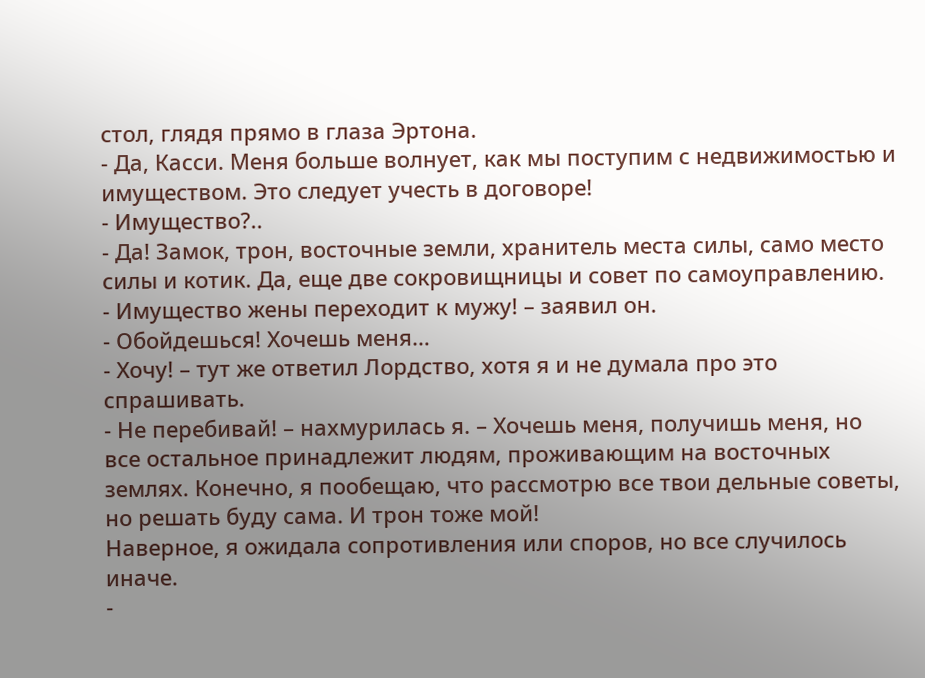стол, глядя прямо в глаза Эртона.
- Да, Касси. Меня больше волнует, как мы поступим с недвижимостью и имуществом. Это следует учесть в договоре!
- Имущество?..
- Да! Замок, трон, восточные земли, хранитель места силы, само место силы и котик. Да, еще две сокровищницы и совет по самоуправлению.
- Имущество жены переходит к мужу! – заявил он.
- Обойдешься! Хочешь меня…
- Хочу! – тут же ответил Лордство, хотя я и не думала про это спрашивать.
- Не перебивай! – нахмурилась я. – Хочешь меня, получишь меня, но все остальное принадлежит людям, проживающим на восточных землях. Конечно, я пообещаю, что рассмотрю все твои дельные советы, но решать буду сама. И трон тоже мой!
Наверное, я ожидала сопротивления или споров, но все случилось иначе.
-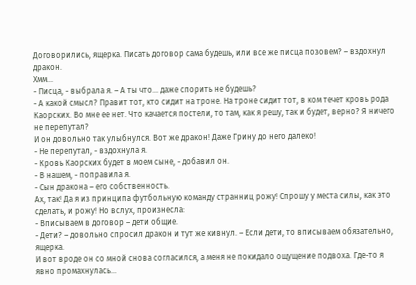Договорились, ящерка. Писать договор сама будешь, или все же писца позовем? – вздохнул дракон.
Хмм…
- Писца, - выбрала я. – А ты что… даже спорить не будешь?
- А какой смысл? Правит тот, кто сидит на троне. На троне сидит тот, в ком течет кровь рода Каорских. Во мне ее нет. Что качается постели, то там, как я решу, так и будет, верно? Я ничего не перепутал?
И он довольно так улыбнулся. Вот же дракон! Даже Грину до него далеко!
- Не перепутал, - вздохнула я.
- Кровь Каорских будет в моем сыне, - добавил он.
- В нашем, - поправила я.
- Сын дракона – его собственность.
Ах, так! Да я из принципа футбольную команду странниц рожу! Спрошу у места силы, как это сделать, и рожу! Но вслух, произнесла:
- Вписываем в договор – дети общие.
- Дети? – довольно спросил дракон и тут же кивнул. – Если дети, то вписываем обязательно, ящерка.
И вот вроде он со мной снова согласился, а меня не покидало ощущение подвоха. Где-то я явно промахнулась…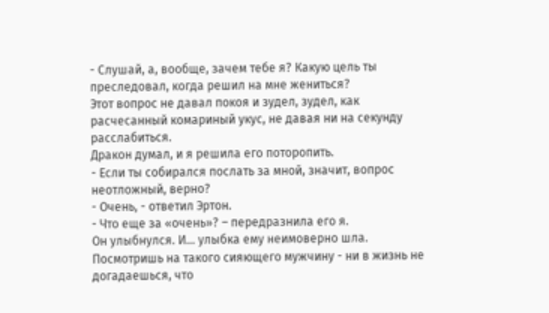- Слушай, а, вообще, зачем тебе я? Какую цель ты преследовал, когда решил на мне жениться?
Этот вопрос не давал покоя и зудел, зудел, как расчесанный комариный укус, не давая ни на секунду расслабиться.
Дракон думал, и я решила его поторопить.
- Если ты собирался послать за мной, значит, вопрос неотложный, верно?
- Очень, - ответил Эртон.
- Что еще за «очень»? – передразнила его я.
Он улыбнулся. И… улыбка ему неимоверно шла. Посмотришь на такого сияющего мужчину - ни в жизнь не догадаешься, что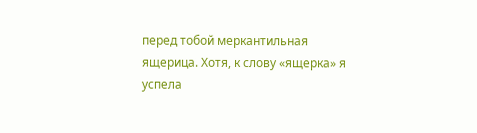перед тобой меркантильная ящерица. Хотя, к слову «ящерка» я успела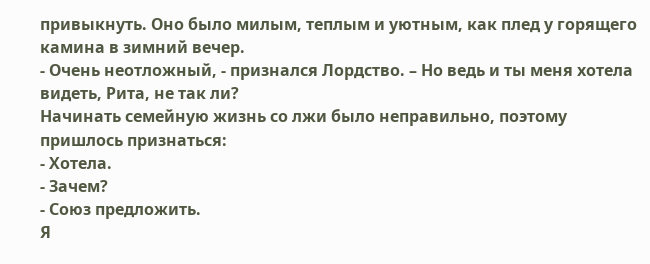привыкнуть. Оно было милым, теплым и уютным, как плед у горящего камина в зимний вечер.
- Очень неотложный, - признался Лордство. – Но ведь и ты меня хотела видеть, Рита, не так ли?
Начинать семейную жизнь со лжи было неправильно, поэтому пришлось признаться:
- Хотела.
- Зачем?
- Союз предложить.
Я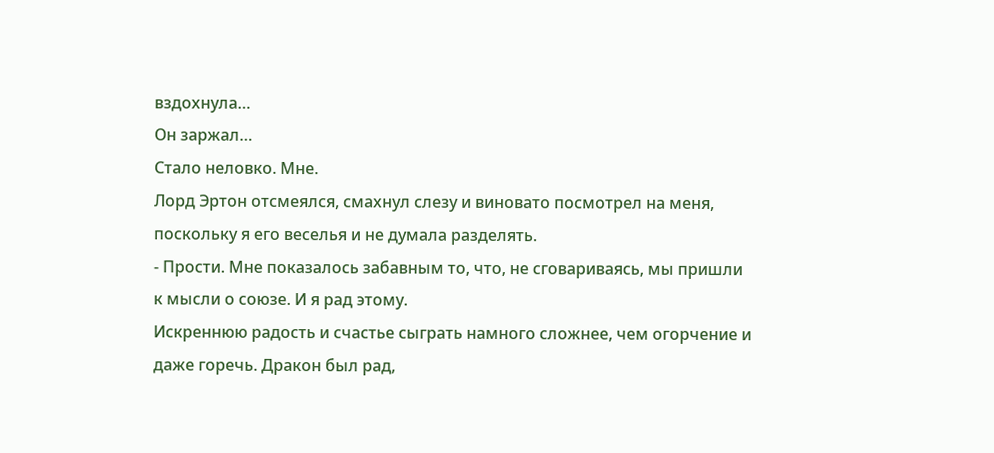вздохнула…
Он заржал…
Стало неловко. Мне.
Лорд Эртон отсмеялся, смахнул слезу и виновато посмотрел на меня, поскольку я его веселья и не думала разделять.
- Прости. Мне показалось забавным то, что, не сговариваясь, мы пришли к мысли о союзе. И я рад этому.
Искреннюю радость и счастье сыграть намного сложнее, чем огорчение и даже горечь. Дракон был рад,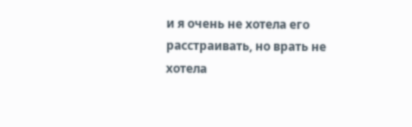и я очень не хотела его расстраивать, но врать не хотела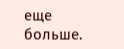еще больше.